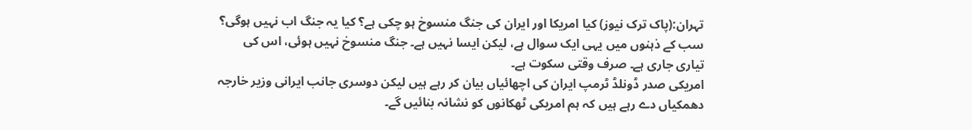تہران:(پاک ترک نیوز) کیا امریکا اور ایران کی جنگ منسوخ ہو چکی ہے؟ کیا یہ جنگ اب نہیں ہوگی؟ سب کے ذہنوں میں یہی ایک سوال ہے، لیکن ایسا نہیں ہے۔ جنگ منسوخ نہیں ہوئی، اس کی تیاری جاری ہے۔ صرف وقتی سکوت ہے۔
امریکی صدر ڈونلڈ ٹرمپ ایران کی اچھائیاں بیان کر رہے ہیں لیکن دوسری جانب ایرانی وزیر خارجہ دھمکیاں دے رہے ہیں کہ ہم امریکی ٹھکانوں کو نشانہ بنائیں گے۔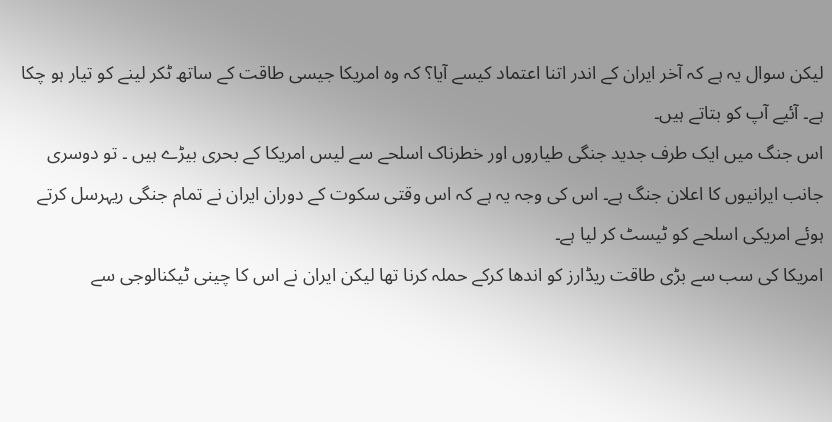لیکن سوال یہ ہے کہ آخر ایران کے اندر اتنا اعتماد کیسے آیا؟ کہ وہ امریکا جیسی طاقت کے ساتھ ٹکر لینے کو تیار ہو چکا ہے۔ آئیے آپ کو بتاتے ہیں۔
اس جنگ میں ایک طرف جدید جنگی طیاروں اور خطرناک اسلحے سے لیس امریکا کے بحری بیڑے ہیں ۔ تو دوسری جانب ایرانیوں کا اعلان جنگ ہے۔ اس کی وجہ یہ ہے کہ اس وقتی سکوت کے دوران ایران نے تمام جنگی ریہرسل کرتے ہوئے امریکی اسلحے کو ٹیسٹ کر لیا ہے۔
امریکا کی سب سے بڑی طاقت ریڈارز کو اندھا کرکے حملہ کرنا تھا لیکن ایران نے اس کا چینی ٹیکنالوجی سے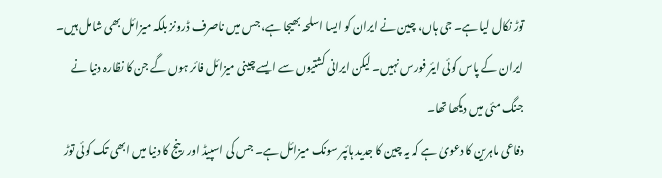توڑ نکال لیا ہے۔ جی ہاں، چین نے ایران کو ایسا اسلحہ بھیجا ہے، جس میں ناصرف ڈرونز بلکہ میزائل بھی شامل ہیں۔
ایران کے پاس کوئی ایئر فورس نہیں۔ لیکن ایرانی کشتیوں سے ایسے چینی میزائل فائر ہوں گے جن کا نظارہ دنیا نے جنگ مئی میں دیکھا تھا۔
دفاعی ماہرین کا دعویٰ ہے کہ یہ چین کا جدید ہائپر سونک میزائل ہے۔ جس کی اسپیڈ اور رینج کا دنیا میں ابھی تک کوئی توڑ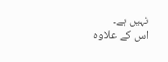نہیں ہے۔
اس کے علاوہ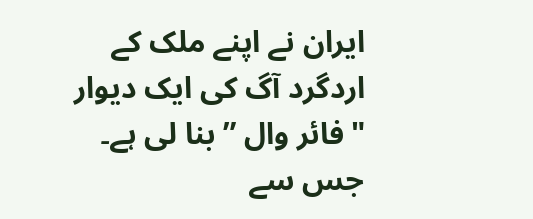ایران نے اپنے ملک کے اردگرد آگ کی ایک دیوار "فائر وال ” بنا لی ہے۔ جس سے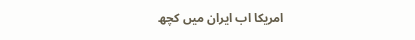امریکا اب ایران میں کچھ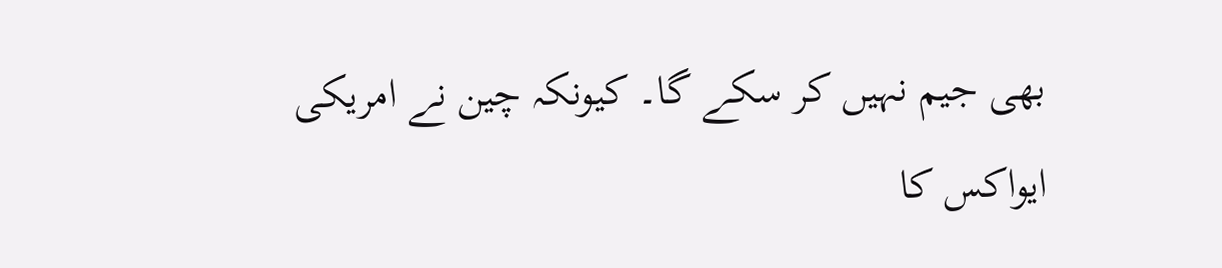بھی جیم نہیں کر سکے گا۔ کیونکہ چین نے امریکی ایواکس کا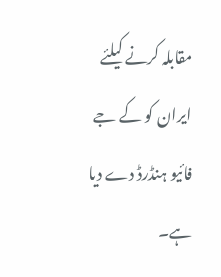مقابلہ کرنے کیلئے ایران کو کے جے فائیو ہنڈرڈ دے دیا ہے۔